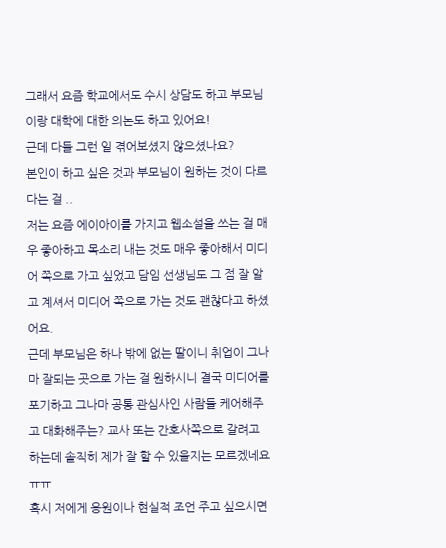그래서 요즘 학교에서도 수시 상담도 하고 부모님이랑 대학에 대한 의논도 하고 있어요!
근데 다들 그런 일 겪어보셨지 않으셨나요?
본인이 하고 싶은 것과 부모님이 원하는 것이 다르다는 걸 ..
저는 요즘 에이아이를 가지고 웹소설을 쓰는 걸 매우 좋아하고 목소리 내는 것도 매우 좋아해서 미디어 쪽으로 가고 싶었고 담임 선생님도 그 점 잘 알고 계셔서 미디어 쪽으로 가는 것도 괜찮다고 하셨어요.
근데 부모님은 하나 밖에 없는 딸이니 취업이 그나마 잘되는 곳으로 가는 걸 원하시니 결국 미디어를 포기하고 그나마 공통 관심사인 사람들 케어해주고 대화해주는? 교사 또는 간호사쪽으로 갈려고 하는데 솔직히 제가 잘 할 수 있을지는 모르겠네요 ㅠㅠ
혹시 저에게 응원이나 현실적 조언 주고 싶으시면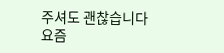주셔도 괜찮습니다
요즘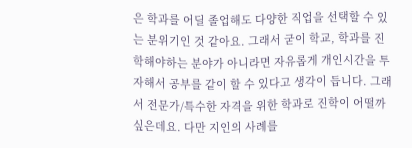은 학과를 어딜 졸업해도 다양한 직업을 선택할 수 있는 분위기인 것 같아요. 그래서 굳이 학교, 학과를 진학해야하는 분야가 아니라면 자유롭게 개인시간을 투자해서 공부를 같이 할 수 있다고 생각이 듭니다. 그래서 전문가/특수한 자격을 위한 학과로 진학이 어떨까 싶은데요. 다만 지인의 사례를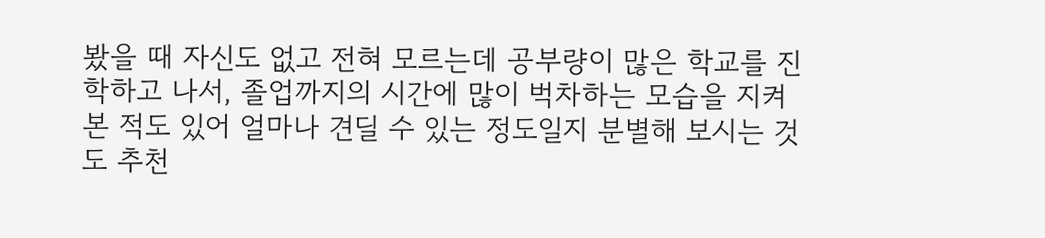봤을 때 자신도 없고 전혀 모르는데 공부량이 많은 학교를 진학하고 나서, 졸업까지의 시간에 많이 벅차하는 모습을 지켜본 적도 있어 얼마나 견딜 수 있는 정도일지 분별해 보시는 것도 추천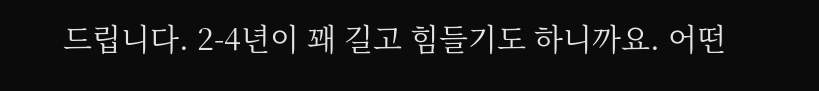드립니다. 2-4년이 꽤 길고 힘들기도 하니까요. 어떤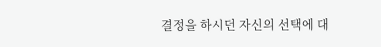결정을 하시던 자신의 선택에 대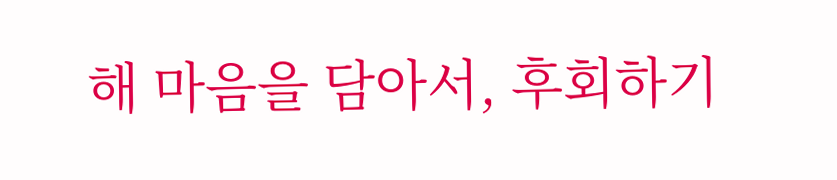해 마음을 담아서, 후회하기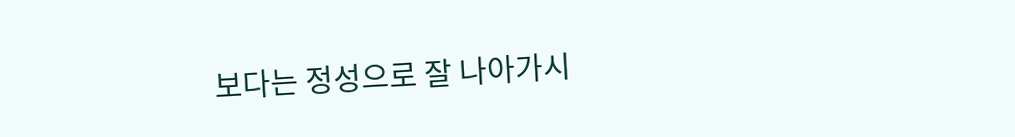보다는 정성으로 잘 나아가시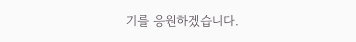기를 응원하겠습니다.